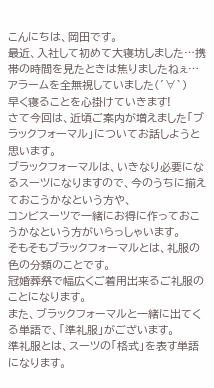こんにちは、岡田です。
最近、入社して初めて大寝坊しました…携帯の時間を見たときは焦りましたねぇ…
アラームを全無視していました(´∀`)
早く寝ることを心掛けていきます!
さて今回は、近頃ご案内が増えました「ブラックフォーマル」についてお話しようと思います。
ブラックフォーマルは、いきなり必要になるスーツになりますので、今のうちに揃えておこうかなという方や、
コンビスーツで一緒にお得に作っておこうかなという方がいらっしゃいます。
そもそもブラックフォーマルとは、礼服の色の分類のことです。
冠婚葬祭で幅広くご着用出来るご礼服のことになります。
また、ブラックフォーマルと一緒に出てくる単語で、「準礼服」がございます。
準礼服とは、スーツの「格式」を表す単語になります。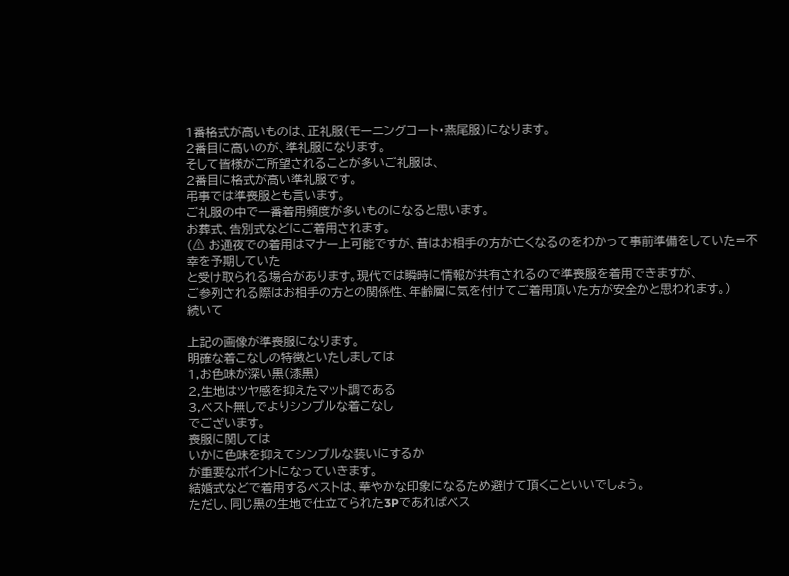1番格式が高いものは、正礼服(モーニングコート・燕尾服)になります。
2番目に高いのが、準礼服になります。
そして皆様がご所望されることが多いご礼服は、
2番目に格式が高い準礼服です。
弔事では準喪服とも言います。
ご礼服の中で一番着用頻度が多いものになると思います。
お葬式、告別式などにご着用されます。
(⚠ お通夜での着用はマナー上可能ですが、昔はお相手の方が亡くなるのをわかって事前準備をしていた=不幸を予期していた
と受け取られる場合があります。現代では瞬時に情報が共有されるので準喪服を着用できますが、
ご参列される際はお相手の方との関係性、年齢層に気を付けてご着用頂いた方が安全かと思われます。)
続いて

上記の画像が準喪服になります。
明確な着こなしの特徴といたしましては
1,お色味が深い黒(漆黒)
2,生地はツヤ感を抑えたマット調である
3,ベスト無しでよりシンプルな着こなし
でございます。
喪服に関しては
いかに色味を抑えてシンプルな装いにするか
が重要なポイントになっていきます。
結婚式などで着用するベストは、華やかな印象になるため避けて頂くこといいでしょう。
ただし、同じ黒の生地で仕立てられた3Pであればベス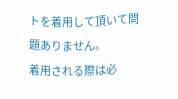トを着用して頂いて問題ありません。
着用される際は必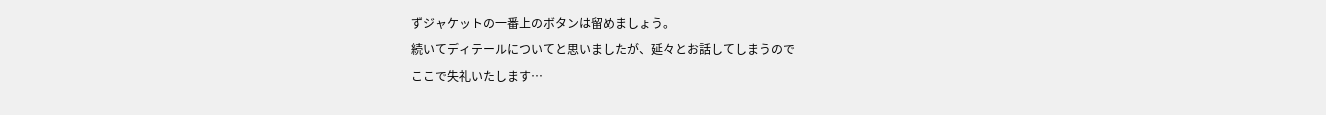ずジャケットの一番上のボタンは留めましょう。
続いてディテールについてと思いましたが、延々とお話してしまうので
ここで失礼いたします…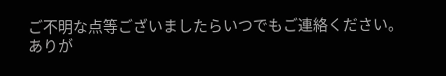ご不明な点等ございましたらいつでもご連絡ください。
ありが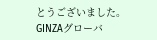とうございました。
GINZAグローバ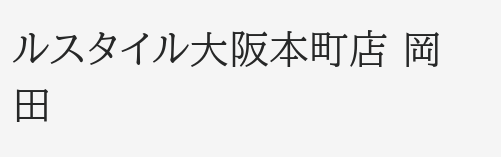ルスタイル大阪本町店 岡田